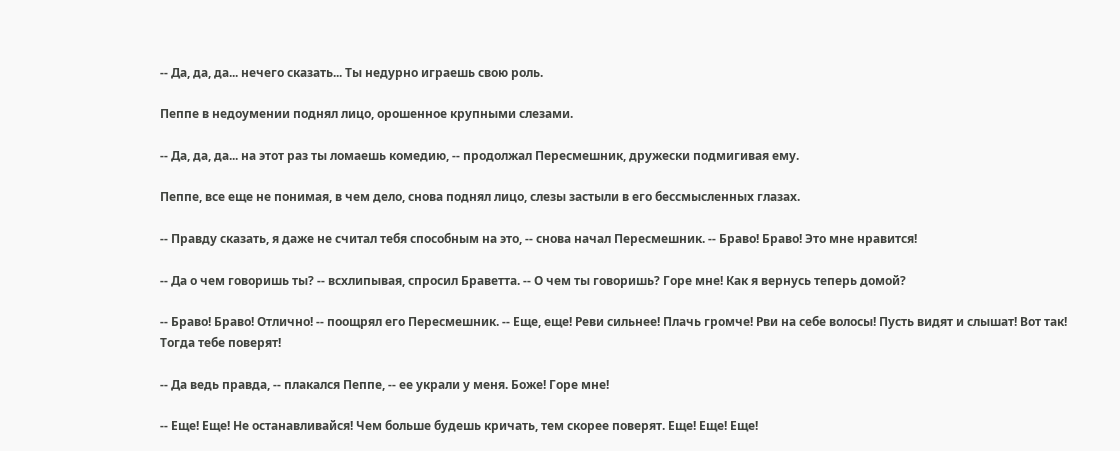-- Да, да, да... нечего сказать... Ты недурно играешь свою роль.

Пеппе в недоумении поднял лицо, орошенное крупными слезами.

-- Да, да, да... на этот раз ты ломаешь комедию, -- продолжал Пересмешник, дружески подмигивая ему.

Пеппе, все еще не понимая, в чем дело, снова поднял лицо, слезы застыли в его бессмысленных глазах.

-- Правду сказать, я даже не считал тебя способным на это, -- снова начал Пересмешник. -- Браво! Браво! Это мне нравится!

-- Да о чем говоришь ты? -- всхлипывая, спросил Браветта. -- О чем ты говоришь? Горе мне! Как я вернусь теперь домой?

-- Браво! Браво! Отлично! -- поощрял его Пересмешник. -- Еще, еще! Реви сильнее! Плачь громче! Рви на себе волосы! Пусть видят и слышат! Вот так! Тогда тебе поверят!

-- Да ведь правда, -- плакался Пеппе, -- ее украли у меня. Боже! Горе мне!

-- Еще! Еще! Не останавливайся! Чем больше будешь кричать, тем скорее поверят. Еще! Еще! Еще!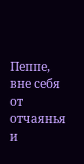Пеппе, вне себя от отчаянья и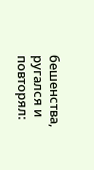бешенства, ругался и повторял: